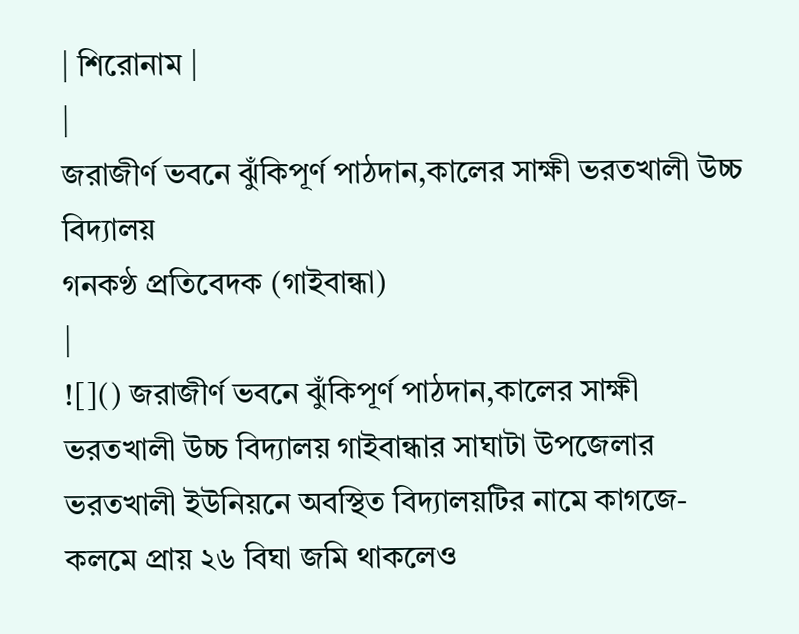| শিরোনাম |
|
জরাজীর্ণ ভবনে ঝুঁকিপূর্ণ পাঠদান,কালের সাক্ষী ভরতখালী উচ্চ বিদ্যালয়
গনকণ্ঠ প্রতিবেদক (গাইবান্ধা)
|
![]() জরাজীর্ণ ভবনে ঝুঁকিপূর্ণ পাঠদান,কালের সাক্ষী ভরতখালী উচ্চ বিদ্যালয় গাইবান্ধার সাঘাটা উপজেলার ভরতখালী ইউনিয়নে অবস্থিত বিদ্যালয়টির নামে কাগজে-কলমে প্রায় ২৬ বিঘা জমি থাকলেও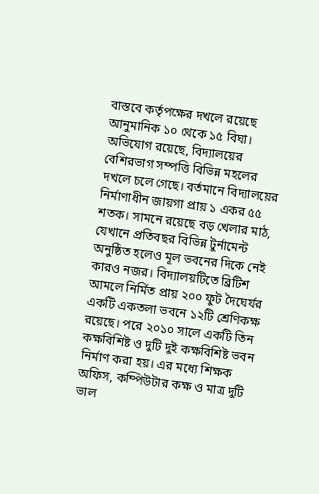বাস্তবে কর্তৃপক্ষের দখলে রয়েছে আনুমানিক ১০ থেকে ১৫ বিঘা। অভিযোগ রয়েছে, বিদ্যালয়ের বেশিরভাগ সম্পত্তি বিভিন্ন মহলের দখলে চলে গেছে। বর্তমানে বিদ্যালয়ের নির্মাণাধীন জায়গা প্রায় ১ একর ৫৫ শতক। সামনে রয়েছে বড় খেলার মাঠ, যেখানে প্রতিবছর বিভিন্ন টুর্নামেন্ট অনুষ্ঠিত হলেও মূল ভবনের দিকে নেই কারও নজর। বিদ্যালয়টিতে ব্রিটিশ আমলে নির্মিত প্রায় ২০০ ফুট দৈঘের্যর একটি একতলা ভবনে ১২টি শ্রেণিকক্ষ রয়েছে। পরে ২০১০ সালে একটি তিন কক্ষবিশিষ্ট ও দুটি দুই কক্ষবিশিষ্ট ভবন নির্মাণ করা হয়। এর মধ্যে শিক্ষক অফিস, কম্পিউটার কক্ষ ও মাত্র দুটি ভাল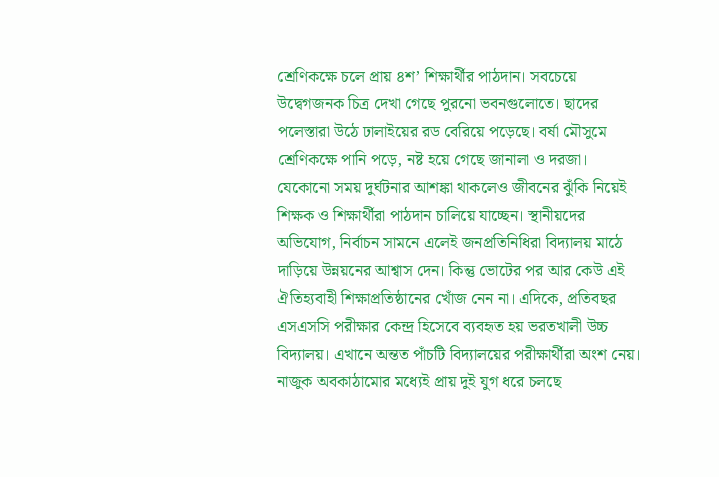শ্রেণিকক্ষে চলে প্রায় ৪শ’ শিক্ষার্থীর পাঠদান। সবচেয়ে উদ্বেগজনক চিত্র দেখা গেছে পুরনো ভবনগুলোতে। ছাদের পলেস্তারা উঠে ঢালাইয়ের রড বেরিয়ে পড়েছে। বর্ষা মৌসুমে শ্রেণিকক্ষে পানি পড়ে, নষ্ট হয়ে গেছে জানালা ও দরজা। যেকোনো সময় দুর্ঘটনার আশঙ্কা থাকলেও জীবনের ঝুঁকি নিয়েই শিক্ষক ও শিক্ষার্থীরা পাঠদান চালিয়ে যাচ্ছেন। স্থানীয়দের অভিযোগ, নির্বাচন সামনে এলেই জনপ্রতিনিধিরা বিদ্যালয় মাঠে দাড়িয়ে উন্নয়নের আশ্বাস দেন। কিন্তু ভোটের পর আর কেউ এই ঐতিহ্যবাহী শিক্ষাপ্রতিষ্ঠানের খোঁজ নেন না। এদিকে, প্রতিবছর এসএসসি পরীক্ষার কেন্দ্র হিসেবে ব্যবহৃত হয় ভরতখালী উচ্চ বিদ্যালয়। এখানে অন্তত পাঁচটি বিদ্যালয়ের পরীক্ষার্থীরা অংশ নেয়। নাজুক অবকাঠামোর মধ্যেই প্রায় দুই যুগ ধরে চলছে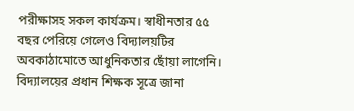পরীক্ষাসহ সকল কার্যক্রম। স্বাধীনতার ৫৫ বছর পেরিয়ে গেলেও বিদ্যালয়টির অবকাঠামোতে আধুনিকতার ছোঁয়া লাগেনি। বিদ্যালয়ের প্রধান শিক্ষক সূত্রে জানা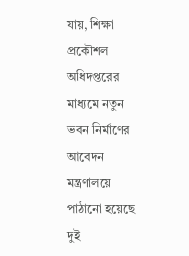যায়, শিক্ষা প্রকৌশল অধিদপ্তরের মাধ্যমে নতুন ভবন নির্মাণের আবেদন মন্ত্রণালয়ে পাঠানো হয়েছে দুই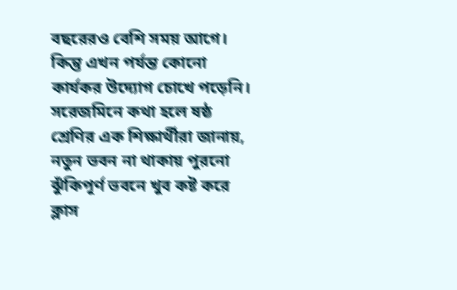বছরেরও বেশি সময় আগে। কিন্তু এখন পর্যন্ত কোনো কার্যকর উদ্যোগ চোখে পড়েনি। সরেজমিনে কথা হলে ষষ্ঠ শ্রেণির এক শিক্ষার্থীরা জানায়, নতুন ভবন না থাকায় পুরনো ঝুঁকিপূর্ণ ভবনে খুব কষ্ট করে ক্লাস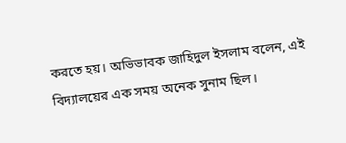করতে হয়। অভিভাবক জাহিদুল ইসলাম বলেন, এই বিদ্যালয়ের এক সময় অনেক সুনাম ছিল।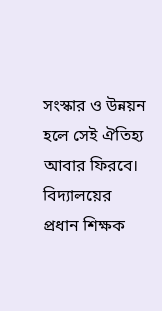সংস্কার ও উন্নয়ন হলে সেই ঐতিহ্য আবার ফিরবে। বিদ্যালয়ের প্রধান শিক্ষক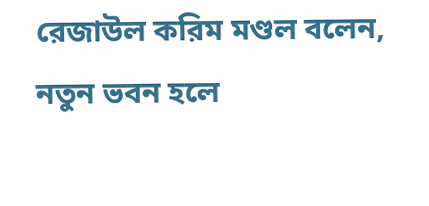রেজাউল করিম মণ্ডল বলেন, নতুন ভবন হলে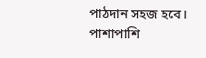পাঠদান সহজ হবে। পাশাপাশি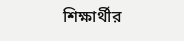শিক্ষার্থীর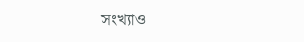সংখ্যাও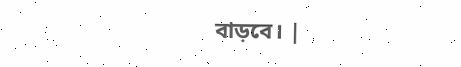বাড়বে। |